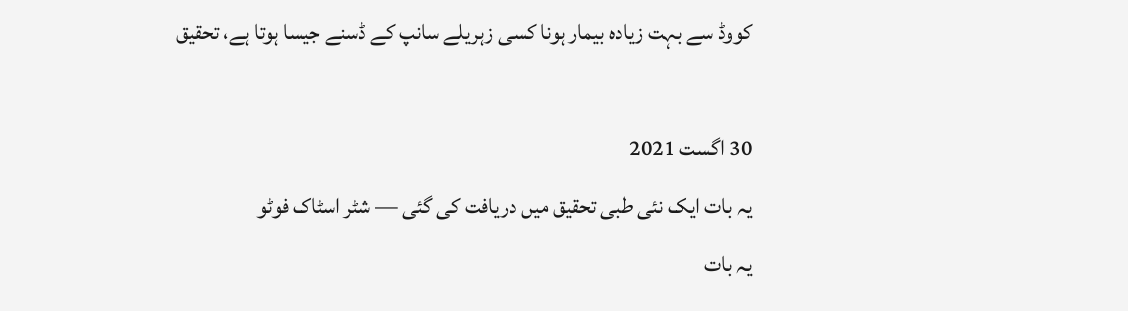کووڈ سے بہت زیادہ بیمار ہونا کسی زہریلے سانپ کے ڈسنے جیسا ہوتا ہے، تحقیق

30 اگست 2021
یہ بات ایک نئی طبی تحقیق میں دریافت کی گئی — شٹر اسٹاک فوٹو
یہ بات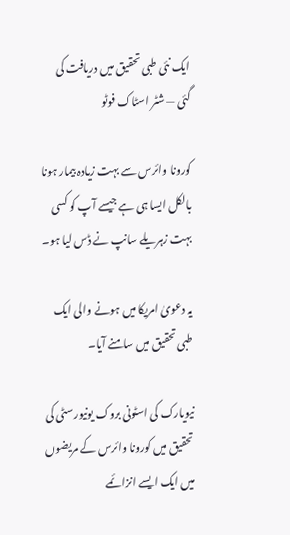ایک نئی طبی تحقیق میں دریافت کی گئی — شٹر اسٹاک فوٹو

کورونا وائرس سے بہت زیادہ بیمار ہونا بالکل ایسا ہی ہے جیسے آپ کو کسی بہت زہریلے سانپ نے ڈس لیا ہو۔

یہ دعویٰ امریکا میں ہونے والی ایک طبی تحقیق میں سامنے آیا۔

نیویارک کی اسٹونی بروک یونیورسٹی کی تحقیق میں کورونا وائرس کے مریضوں میں ایک ایسے انزائمے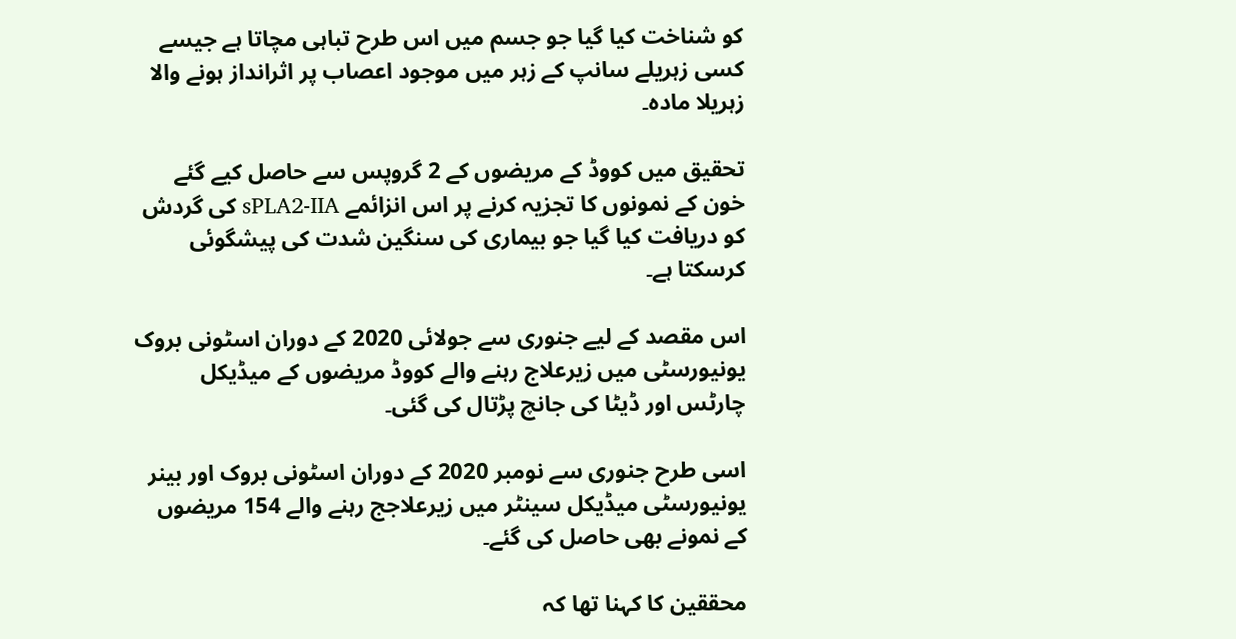کو شناخت کیا گیا جو جسم میں اس طرح تباہی مچاتا ہے جیسے کسی زہریلے سانپ کے زہر میں موجود اعصاب پر اثرانداز ہونے والا زہریلا مادہ۔

تحقیق میں کووڈ کے مریضوں کے 2 گروپس سے حاصل کیے گئے خون کے نمونوں کا تجزیہ کرنے پر اس انزائمے sPLA2-IIA کی گردش کو دریافت کیا گیا جو بیماری کی سنگین شدت کی پیشگوئی کرسکتا ہے۔

اس مقصد کے لیے جنوری سے جولائی 2020 کے دوران اسٹونی بروک یونیورسٹی میں زیرعلاج رہنے والے کووڈ مریضوں کے میڈیکل چارٹس اور ڈیٹا کی جانچ پڑتال کی گئی۔

اسی طرح جنوری سے نومبر 2020 کے دوران اسٹونی بروک اور بینر یونیورسٹی میڈیکل سینٹر میں زیرعلاجج رہنے والے 154 مریضوں کے نمونے بھی حاصل کی گئے۔

محققین کا کہنا تھا کہ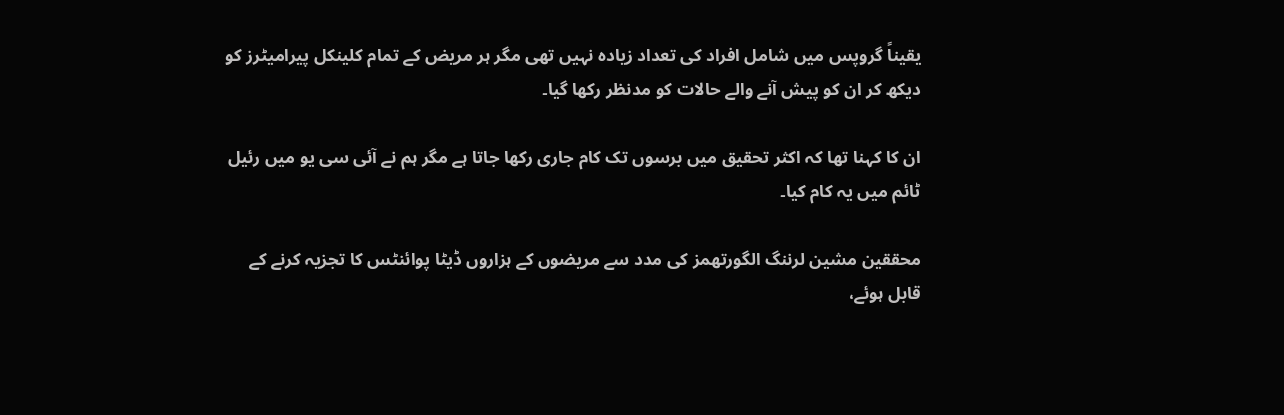یقیناً گروپس میں شامل افراد کی تعداد زیادہ نہیں تھی مگر ہر مریض کے تمام کلینکل پیرامیٹرز کو دیکھ کر ان کو پیش آنے والے حالات کو مدنظر رکھا گیا۔

ان کا کہنا تھا کہ اکثر تحقیق میں برسوں تک کام جاری رکھا جاتا ہے مگر ہم نے آئی سی یو میں رئیل ٹائم میں یہ کام کیا۔

محققین مشین لرننگ الگورتھمز کی مدد سے مریضوں کے ہزاروں ڈیٹا پوائنٹس کا تجزیہ کرنے کے قابل ہوئے،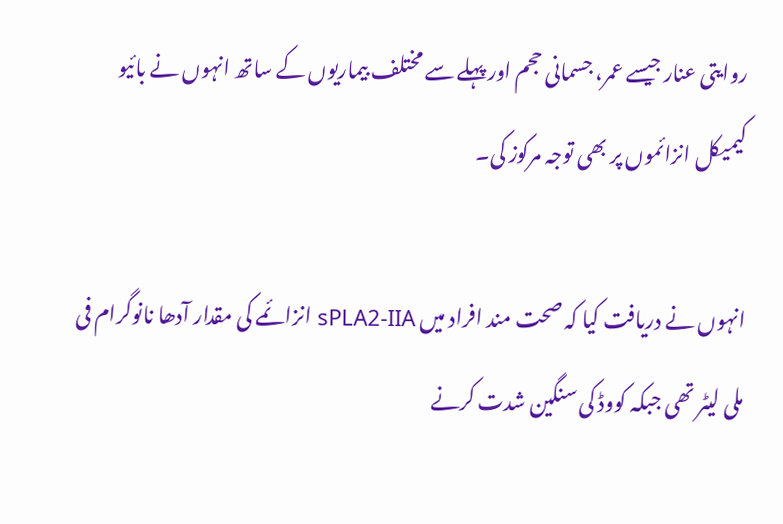روایتی عنار جیسے عمر، جسمانی حجم اور پہلے سے مختلف بیماریوں کے ساتھ انہوں نے بائیو کیمیکل انزائموں پر بھی توجہ مرکوز کی۔

انہوں نے دریافت کیا کہ صحت مند افراد میں sPLA2-IIA انزائمے کی مقدار آدھا نانوگرام فی ملی لیٹر تھی جبکہ کووڈ کی سنگین شدت کرنے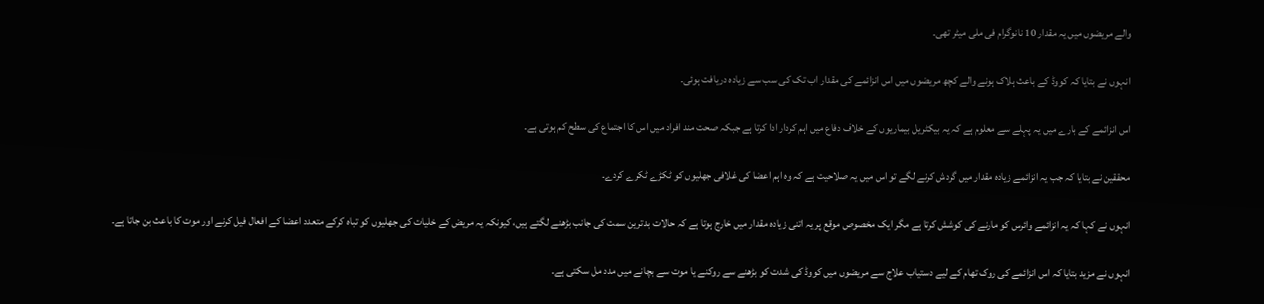والے مریضوں میں یہ مقدار 10 نانوگرام فی ملی میٹر تھی۔

انہوں نے بتایا کہ کووڈ کے باعث ہلاک ہونے والے کچھ مریضوں میں اس انزائمے کی مقدار اب تک کی سب سے زیادہ دریافت ہوئی۔

اس انزائمے کے بارے میں یہ پہلے سے معلوم ہے کہ یہ بیکٹریل بیماریوں کے خلاف دفاع میں اہم کردار ادا کرتا ہے جبکہ صحت مند افراد میں اس کا اجتماع کی سطح کم ہوتی ہے۔

محققین نے بتایا کہ جب یہ انزائمے زیادہ مقدار میں گردش کرنے لگے تو اس میں یہ صلاحیت ہے کہ وہ اہم اعضا کی غلافی جھلیوں کو ٹکڑے ٹکرے کردے۔

انہوں نے کہا کہ یہ انزائمے وائرس کو مارنے کی کوشش کرتا ہے مگر ایک مخصوص موقع پر یہ اتنی زیادہ مقدار میں خارج ہوتا ہے کہ حالات بدترین سمت کی جانب بڑھنے لگتے ہیں، کیونکہ یہ مریض کے خلیات کی جھلیوں کو تباہ کرکے متعدد اعضا کے افعال فیل کرنے اور موت کا باعث بن جاتا ہے۔

انہوں نے مزید بتایا کہ اس انزائمے کی روک تھام کے لیے دستیاب علاج سے مریضوں میں کووڈ کی شدت کو بڑھنے سے روکنے یا موت سے بچانے میں مدد مل سکتی ہے۔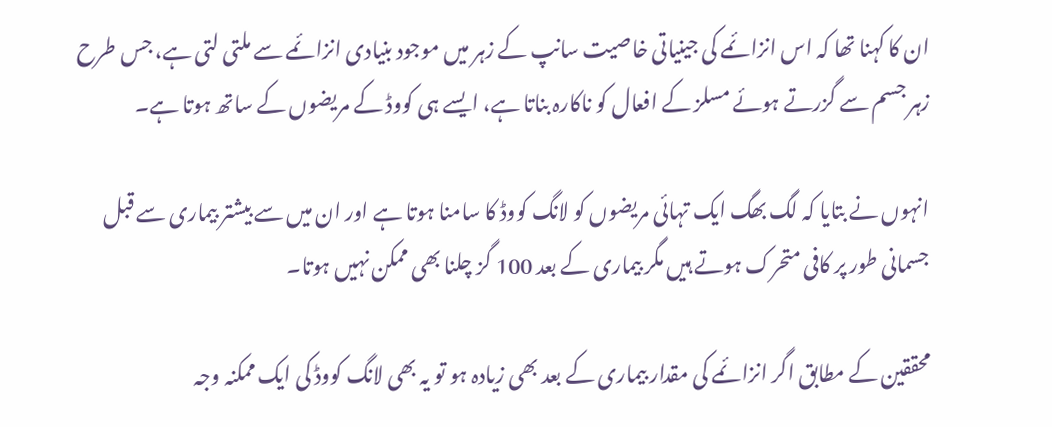ان کا کہنا تھا کہ اس انزائمے کی جینیاتی خاصیت سانپ کے زہر میں موجود بنیادی انزائمے سے ملتی لتی ہے، جس طرح زہر جسم سے گزرتے ہوئے مسلز کے افعال کو ناکارہ بناتا ہے، ایسے ہی کووڈ کے مریضوں کے ساتھ ہوتا ہے۔

انہوں نے بتایا کہ لگ بھگ ایک تہائی مریضوں کو لانگ کووڈ کا سامنا ہوتا ہے اور ان میں سے بیشتر بیماری سے قبل جسمانی طور پر کافی متحرک ہوتے ہیں مگر بیماری کے بعد 100 گز چلنا بھی ممکن نہیں ہوتا۔

محققین کے مطابق اگر انزائمے کی مقدار بیماری کے بعد بھی زیادہ ہو تو یہ بھی لانگ کووڈ کی ایک ممکنہ وجہ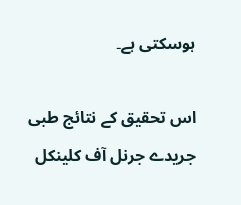ہوسکتی ہے۔

اس تحقیق کے نتائج طبی جریدے جرنل آف کلینکل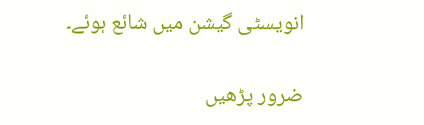انویسٹی گیشن میں شائع ہوئے۔

ضرور پڑھیں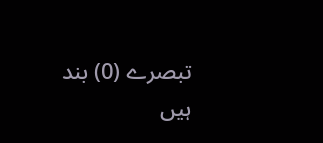تبصرے (0) بند ہیں